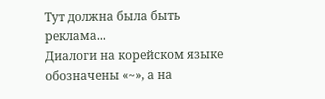Тут должна была быть реклама...
Диалоги на корейском языке обозначены «~», а на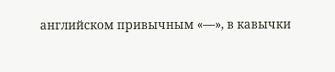английском привычным «—», в кавычки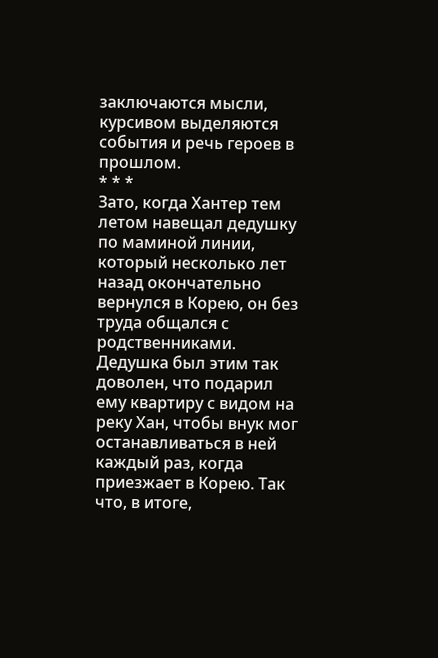заключаются мысли, курсивом выделяются события и речь героев в прошлом.
* * *
Зато, когда Хантер тем летом навещал дедушку по маминой линии, который несколько лет назад окончательно вернулся в Корею, он без труда общался с родственниками. Дедушка был этим так доволен, что подарил ему квартиру с видом на реку Хан, чтобы внук мог останавливаться в ней каждый раз, когда приезжает в Корею. Так что, в итоге,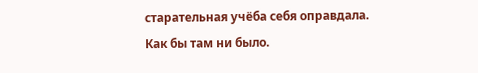старательная учёба себя оправдала.
Как бы там ни было.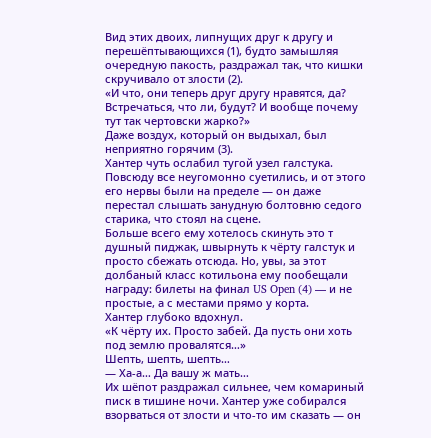Вид этих двоих, липнущих друг к другу и перешёптывающихся (1), будто замышляя очередную пакость, раздражал так, что кишки скручивало от злости (2).
«И что, они теперь друг другу нравятся, да? Встречаться, что ли, будут? И вообще почему тут так чертовски жарко?»
Даже воздух, который он выдыхал, был неприятно горячим (3).
Хантер чуть ослабил тугой узел галстука. Повсюду все неугомонно суетились, и от этого его нервы были на пределе — он даже перестал слышать занудную болтовню седого старика, что стоял на сцене.
Больше всего ему хотелось скинуть это т душный пиджак, швырнуть к чёрту галстук и просто сбежать отсюда. Но, увы, за этот долбаный класс котильона ему пообещали награду: билеты на финал US Open (4) — и не простые, а с местами прямо у корта.
Хантер глубоко вдохнул.
«К чёрту их. Просто забей. Да пусть они хоть под землю провалятся…»
Шепть, шепть, шепть…
— Ха-а… Да вашу ж мать…
Их шёпот раздражал сильнее, чем комариный писк в тишине ночи. Хантер уже собирался взорваться от злости и что-то им сказать — он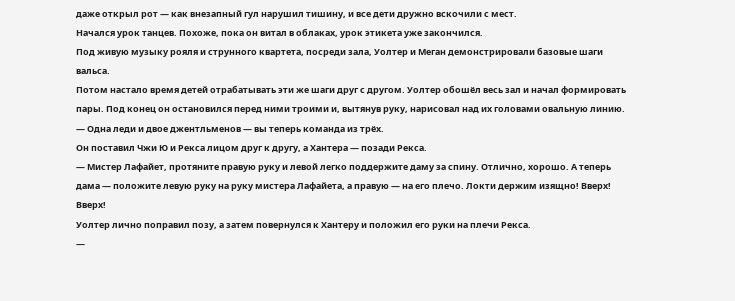даже открыл рот — как внезапный гул нарушил тишину, и все дети дружно вскочили с мест.
Начался урок танцев. Похоже, пока он витал в облаках, урок этикета уже закончился.
Под живую музыку рояля и струнного квартета, посреди зала, Уолтер и Меган демонстрировали базовые шаги вальса.
Потом настало время детей отрабатывать эти же шаги друг с другом. Уолтер обошёл весь зал и начал формировать пары. Под конец он остановился перед ними троими и, вытянув руку, нарисовал над их головами овальную линию.
— Одна леди и двое джентльменов — вы теперь команда из трёх.
Он поставил Чжи Ю и Рекса лицом друг к другу, а Хантера — позади Рекса.
— Мистер Лафайет, протяните правую руку и левой легко поддержите даму за спину. Отлично, хорошо. А теперь дама — положите левую руку на руку мистера Лафайета, а правую — на его плечо. Локти держим изящно! Вверх! Вверх!
Уолтер лично поправил позу, а затем повернулся к Хантеру и положил его руки на плечи Рекса.
—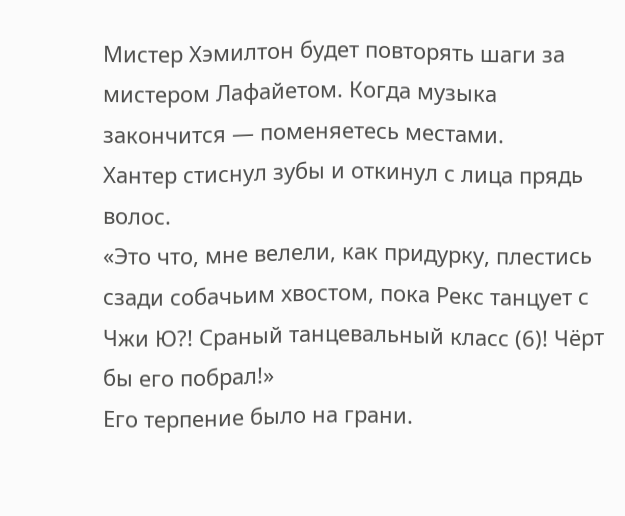Мистер Хэмилтон будет повторять шаги за мистером Лафайетом. Когда музыка закончится — поменяетесь местами.
Хантер стиснул зубы и откинул с лица прядь волос.
«Это что, мне велели, как придурку, плестись сзади собачьим хвостом, пока Рекс танцует с Чжи Ю?! Сраный танцевальный класс (6)! Чёрт бы его побрал!»
Его терпение было на грани.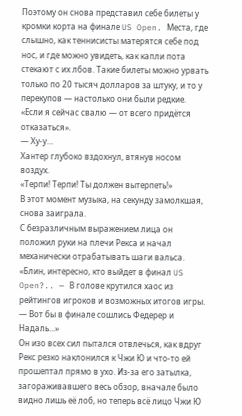Поэтому он снова представил себе билеты у кромки корта на финале US Open. Места, где слышно, как теннисисты матерятся себе под нос, и где можно увидеть, как капли пота стекают с их лбов. Такие билеты можно урвать только по 20 тысяч долларов за штуку, и то у перекупов — настолько они были редкие.
«Если я сейчас свалю — от всего придётся отказаться».
— Ху-у…
Хантер глубоко вздохнул, втянув носом воздух.
«Терпи! Терпи! Ты должен вытерпеть!»
В этот момент музыка, на секунду замолкшая, снова заиграла.
С безразличным выражением лица он положил руки на плечи Рекса и начал механически отрабатывать шаги вальса.
«Блин, интересно, кто выйдет в финал US Open?.. — В голове крутился хаос из рейтингов игроков и возможных итогов игры. — Вот бы в финале сошлись Федерер и Надаль...»
Он изо всех сил пытался отвлечься, как вдруг Рекс резко наклонился к Чжи Ю и что-то ей прошептал прямо в ухо. Из-за его затылка, загораживавшего весь обзор, вначале было видно лишь её лоб, но теперь всё лицо Чжи Ю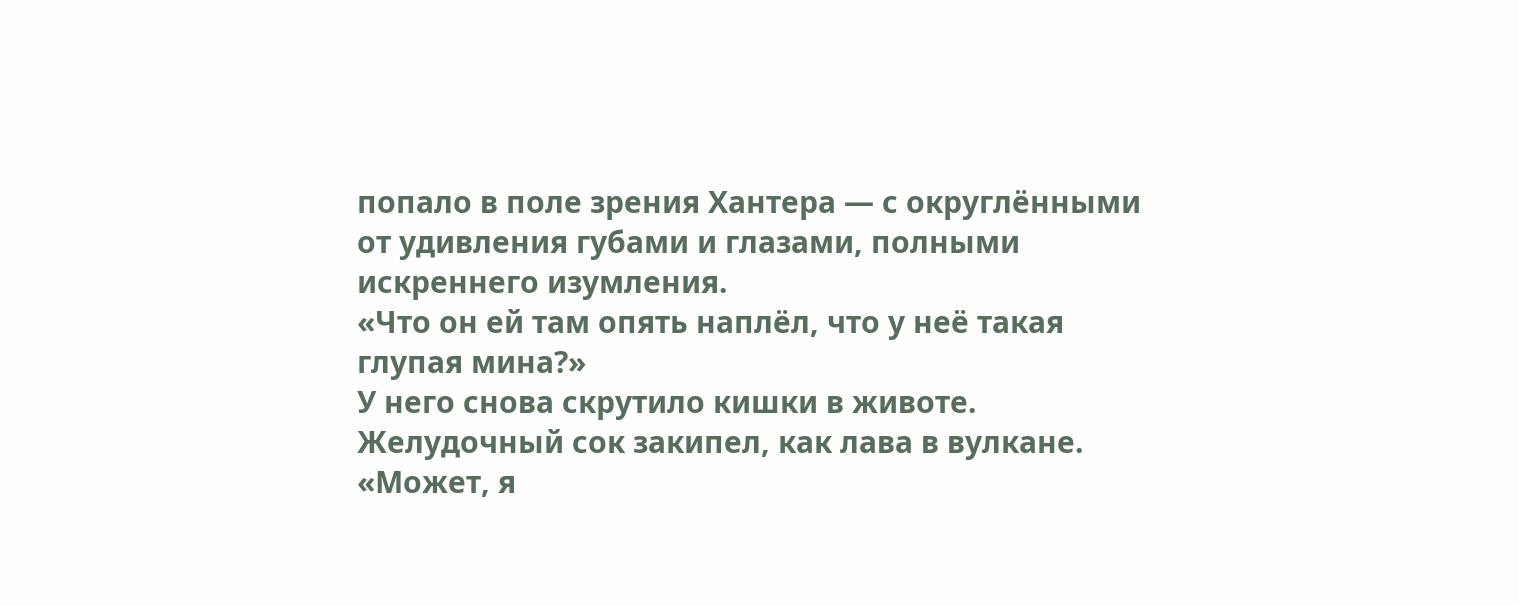попало в поле зрения Хантера — с округлёнными от удивления губами и глазами, полными искреннего изумления.
«Что он ей там опять наплёл, что у неё такая глупая мина?»
У него снова скрутило кишки в животе. Желудочный сок закипел, как лава в вулкане.
«Может, я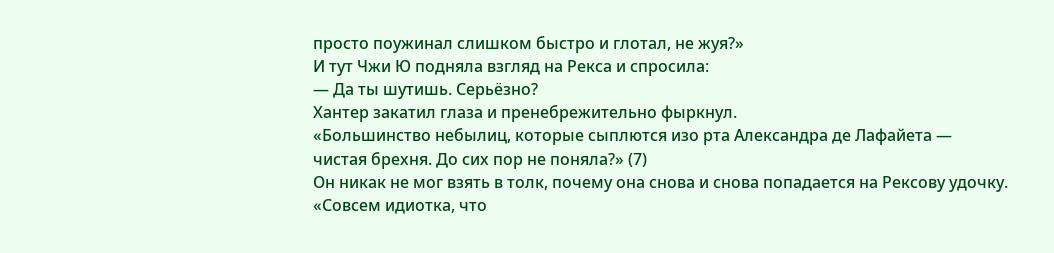просто поужинал слишком быстро и глотал, не жуя?»
И тут Чжи Ю подняла взгляд на Рекса и спросила:
— Да ты шутишь. Серьёзно?
Хантер закатил глаза и пренебрежительно фыркнул.
«Большинство небылиц, которые сыплются изо рта Александра де Лафайета — чистая брехня. До сих пор не поняла?» (7)
Он никак не мог взять в толк, почему она снова и снова попадается на Рексову удочку.
«Совсем идиотка, что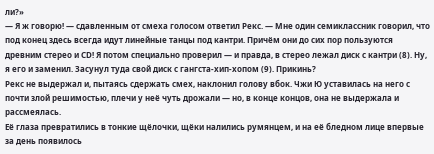ли?»
— Я ж говорю! — сдавленным от смеха голосом ответил Рекс. — Мне один семиклассник говорил, что под конец здесь всегда идут линейные танцы под кантри. Причём они до сих пор пользуются древним стерео и CD! Я потом специально проверил — и правда, в стерео лежал диск с кантри (8). Ну, я его и заменил. Засунул туда свой диск с гангста-хип-хопом (9). Прикинь?
Рекс не выдержал и, пытаясь сдержать смех, наклонил голову вбок. Чжи Ю уставилась на него с почти злой решимостью, плечи у неё чуть дрожали — но, в конце концов, она не выдержала и рассмеялась.
Её глаза превратились в тонкие щёлочки, щёки налились румянцем, и на её бледном лице впервые за день появилось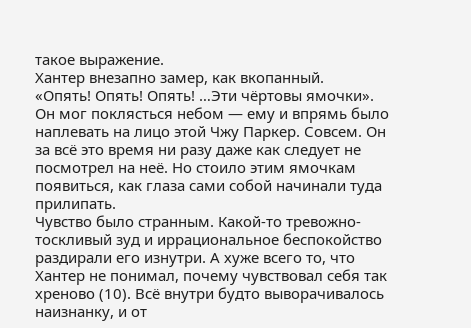такое выражение.
Хантер внезапно замер, как вкопанный.
«Опять! Опять! Опять! …Эти чёртовы ямочки».
Он мог поклясться небом — ему и впрямь было наплевать на лицо этой Чжу Паркер. Совсем. Он за всё это время ни разу даже как следует не посмотрел на неё. Но стоило этим ямочкам появиться, как глаза сами собой начинали туда прилипать.
Чувство было странным. Какой-то тревожно-тоскливый зуд и иррациональное беспокойство раздирали его изнутри. А хуже всего то, что Хантер не понимал, почему чувствовал себя так хреново (10). Всё внутри будто выворачивалось наизнанку, и от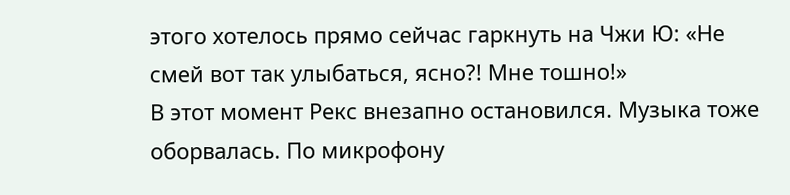этого хотелось прямо сейчас гаркнуть на Чжи Ю: «Не смей вот так улыбаться, ясно?! Мне тошно!»
В этот момент Рекс внезапно остановился. Музыка тоже оборвалась. По микрофону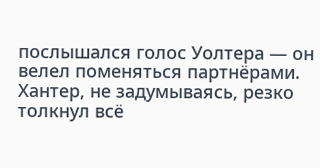послышался голос Уолтера — он велел поменяться партнёрами. Хантер, не задумываясь, резко толкнул всё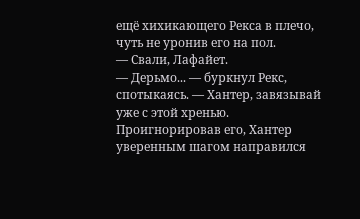ещё хихикающего Рекса в плечо, чуть не уронив его на пол.
— Свали, Лафайет.
— Дерьмо... — буркнул Рекс, спотыкаясь. — Хантер, завязывай уже с этой хренью.
Проигнорировав его, Хантер уверенным шагом направился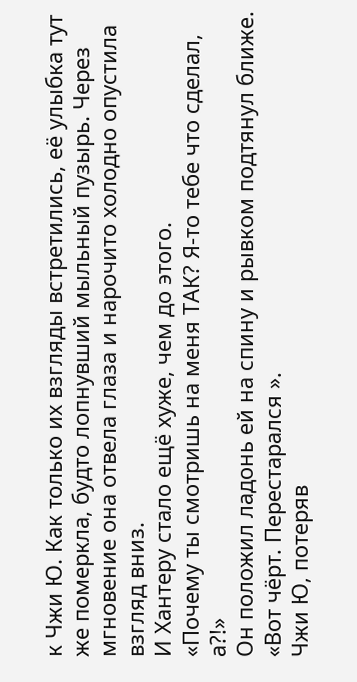к Чжи Ю. Как только их взгляды встретились, её улыбка тут же померкла, будто лопнувший мыльный пузырь. Через мгновение она отвела глаза и нарочито холодно опустила взгляд вниз.
И Хантеру стало ещё хуже, чем до этого.
«Почему ты смотришь на меня ТАК? Я-то тебе что сделал, а?!»
Он положил ладонь ей на спину и рывком подтянул ближе.
«Вот чёрт. Перестарался ».
Чжи Ю, потеряв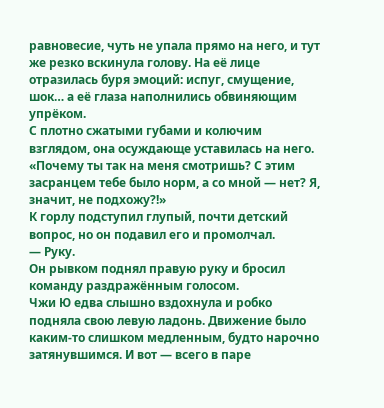равновесие, чуть не упала прямо на него, и тут же резко вскинула голову. На её лице отразилась буря эмоций: испуг, смущение, шок… а её глаза наполнились обвиняющим упрёком.
С плотно сжатыми губами и колючим взглядом, она осуждающе уставилась на него.
«Почему ты так на меня смотришь? С этим засранцем тебе было норм, а со мной — нет? Я, значит, не подхожу?!»
К горлу подступил глупый, почти детский вопрос, но он подавил его и промолчал.
— Руку.
Он рывком поднял правую руку и бросил команду раздражённым голосом.
Чжи Ю едва слышно вздохнула и робко подняла свою левую ладонь. Движение было каким-то слишком медленным, будто нарочно затянувшимся. И вот — всего в паре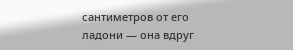сантиметров от его ладони — она вдруг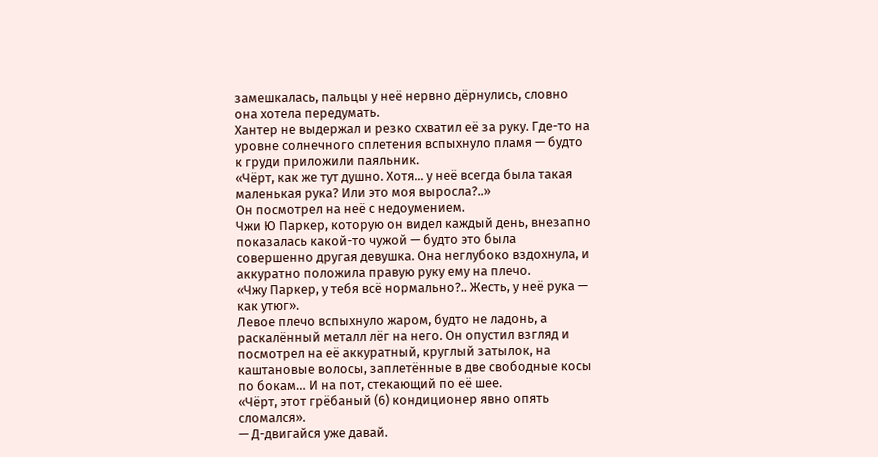замешкалась, пальцы у неё нервно дёрнулись, словно она хотела передумать.
Хантер не выдержал и резко схватил её за руку. Где-то на уровне солнечного сплетения вспыхнуло пламя — будто к груди приложили паяльник.
«Чёрт, как же тут душно. Хотя... у неё всегда была такая маленькая рука? Или это моя выросла?..»
Он посмотрел на неё с недоумением.
Чжи Ю Паркер, которую он видел каждый день, внезапно показалась какой-то чужой — будто это была совершенно другая девушка. Она неглубоко вздохнула, и аккуратно положила правую руку ему на плечо.
«Чжу Паркер, у тебя всё нормально?.. Жесть, у неё рука — как утюг».
Левое плечо вспыхнуло жаром, будто не ладонь, а раскалённый металл лёг на него. Он опустил взгляд и посмотрел на её аккуратный, круглый затылок, на каштановые волосы, заплетённые в две свободные косы по бокам… И на пот, стекающий по её шее.
«Чёрт, этот грёбаный (6) кондиционер явно опять сломался».
— Д-двигайся уже давай.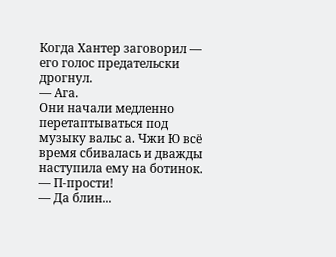Когда Хантер заговорил — его голос предательски дрогнул.
— Ага.
Они начали медленно перетаптываться под музыку вальс а. Чжи Ю всё время сбивалась и дважды наступила ему на ботинок.
— П-прости!
— Да блин...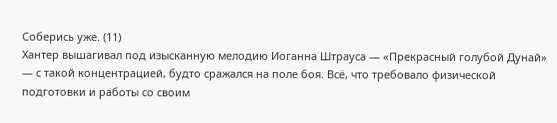Соберись уже. (11)
Хантер вышагивал под изысканную мелодию Иоганна Штрауса — «Прекрасный голубой Дунай» — с такой концентрацией, будто сражался на поле боя. Всё, что требовало физической подготовки и работы со своим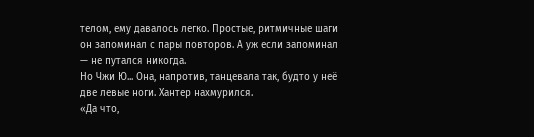телом, ему давалось легко. Простые, ритмичные шаги он запоминал с пары повторов. А уж если запоминал — не путался никогда.
Но Чжи Ю... Она, напротив, танцевала так, будто у неё две левые ноги. Хантер нахмурился.
«Да что,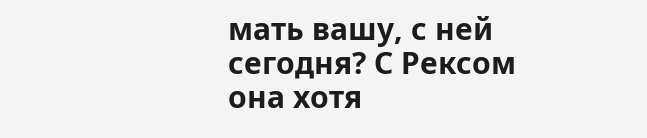мать вашу, с ней сегодня? С Рексом она хотя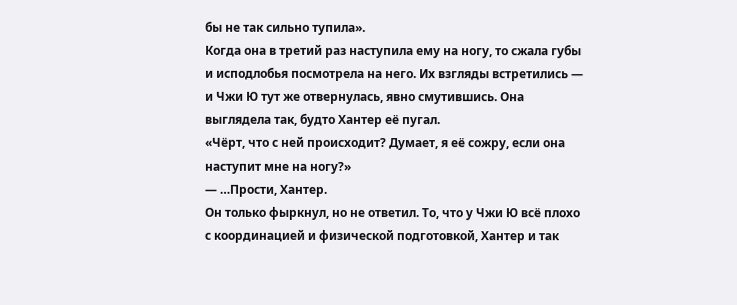бы не так сильно тупила».
Когда она в третий раз наступила ему на ногу, то сжала губы и исподлобья посмотрела на него. Их взгляды встретились — и Чжи Ю тут же отвернулась, явно смутившись. Она выглядела так, будто Хантер её пугал.
«Чёрт, что с ней происходит? Думает, я её сожру, если она наступит мне на ногу?»
— …Прости, Хантер.
Он только фыркнул, но не ответил. То, что у Чжи Ю всё плохо с координацией и физической подготовкой, Хантер и так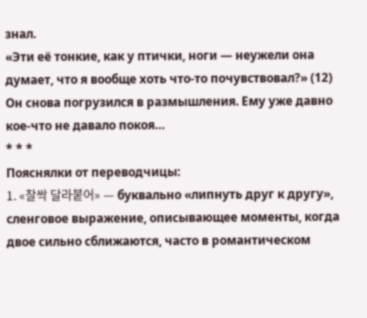знал.
«Эти её тонкие, как у птички, ноги — неужели она думает, что я вообще хоть что-то почувствовал?» (12)
Он снова погрузился в размышления. Ему уже давно кое-что не давало покоя…
* * *
Пояснялки от переводчицы:
1. «찰싹 달라붙어» — буквально «липнуть друг к другу», сленговое выражение, описывающее моменты, когда двое сильно сближаются, часто в романтическом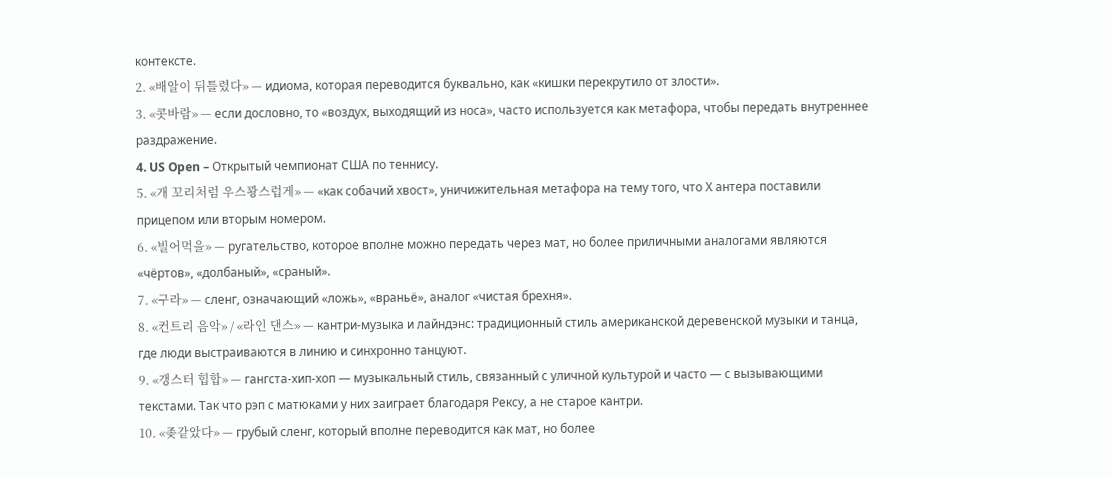контексте.
2. «배알이 뒤틀렸다» — идиома, которая переводится буквально, как «кишки перекрутило от злости».
3. «콧바람» — если дословно, то «воздух, выходящий из носа», часто используется как метафора, чтобы передать внутреннее раздражение.
4. US Open – Открытый чемпионат США по теннису.
5. «개 꼬리처럼 우스꽝스럽게» — «как собачий хвост», уничижительная метафора на тему того, что Х антера поставили прицепом или вторым номером.
6. «빌어먹을» — ругательство, которое вполне можно передать через мат, но более приличными аналогами являются «чёртов», «долбаный», «сраный».
7. «구라» — сленг, означающий «ложь», «враньё», аналог «чистая брехня».
8. «컨트리 음악» / «라인 댄스» — кантри-музыка и лайндэнс: традиционный стиль американской деревенской музыки и танца, где люди выстраиваются в линию и синхронно танцуют.
9. «갱스터 힙합» — гангста-хип-хоп — музыкальный стиль, связанный с уличной культурой и часто — с вызывающими текстами. Так что рэп с матюками у них заиграет благодаря Рексу, а не старое кантри.
10. «좆같았다» — грубый сленг, который вполне переводится как мат, но более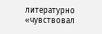литературно «чувствовал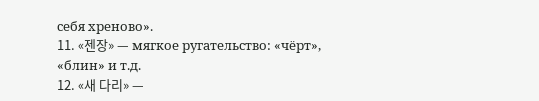себя хреново».
11. «젠장» — мягкое ругательство: «чёрт», «блин» и т.д.
12. «새 다리» —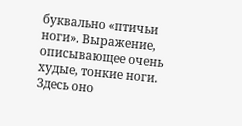буквально «птичьи ноги». Выражение, описывающее очень худые, тонкие ноги. Здесь оно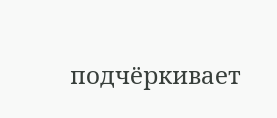подчёркивает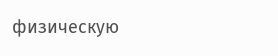физическую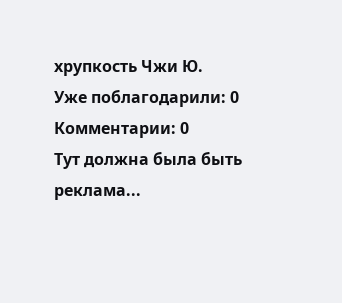хрупкость Чжи Ю.
Уже поблагодарили: 0
Комментарии: 0
Тут должна была быть реклама...